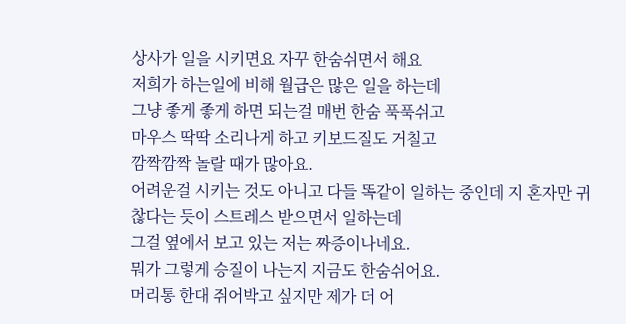상사가 일을 시키면요 자꾸 한숨쉬면서 해요
저희가 하는일에 비해 월급은 많은 일을 하는데
그냥 좋게 좋게 하면 되는걸 매번 한숨 푹푹쉬고
마우스 딱딱 소리나게 하고 키보드질도 거칠고
깜짝깜짝 놀랄 때가 많아요.
어려운걸 시키는 것도 아니고 다들 똑같이 일하는 중인데 지 혼자만 귀찮다는 듯이 스트레스 받으면서 일하는데
그걸 옆에서 보고 있는 저는 짜증이나네요.
뭐가 그렇게 승질이 나는지 지금도 한숨쉬어요.
머리통 한대 쥐어박고 싶지만 제가 더 어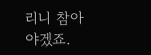리니 참아야겠죠.